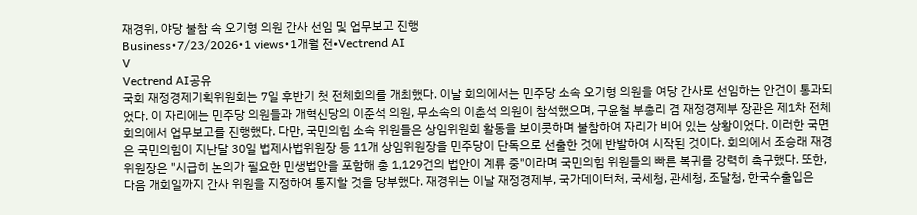재경위, 야당 불참 속 오기형 의원 간사 선임 및 업무보고 진행
Business•7/23/2026•1 views•1개월 전•Vectrend AI
V
Vectrend AI공유
국회 재정경제기획위원회는 7일 후반기 첫 전체회의를 개최했다. 이날 회의에서는 민주당 소속 오기형 의원을 여당 간사로 선임하는 안건이 통과되었다. 이 자리에는 민주당 의원들과 개혁신당의 이준석 의원, 무소속의 이춘석 의원이 참석했으며, 구윤철 부총리 겸 재정경제부 장관은 제1차 전체회의에서 업무보고를 진행했다. 다만, 국민의힘 소속 위원들은 상임위원회 활동을 보이콧하며 불참하여 자리가 비어 있는 상황이었다. 이러한 국면은 국민의힘이 지난달 30일 법제사법위원장 등 11개 상임위원장을 민주당이 단독으로 선출한 것에 반발하여 시작된 것이다. 회의에서 조승래 재경위원장은 "시급히 논의가 필요한 민생법안을 포함해 총 1,129건의 법안이 계류 중"이라며 국민의힘 위원들의 빠른 복귀를 강력히 촉구했다. 또한, 다음 개회일까지 간사 위원을 지정하여 통지할 것을 당부했다. 재경위는 이날 재정경제부, 국가데이터처, 국세청, 관세청, 조달청, 한국수출입은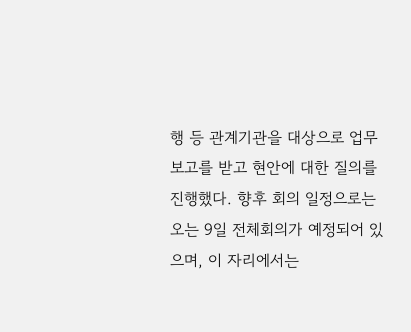행 등 관계기관을 대상으로 업무보고를 받고 현안에 대한 질의를 진행했다. 향후 회의 일정으로는 오는 9일 전체회의가 예정되어 있으며, 이 자리에서는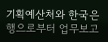기획예산처와 한국은행으로부터 업무보고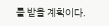를 받을 계획이다.